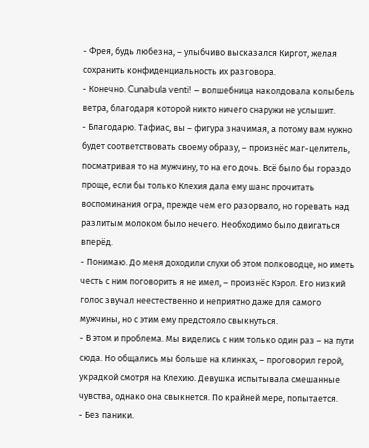- Фрея, будь любезна, – улыбчиво высказался Киргот, желая сохранить конфиденциальность их разговора.
- Конечно. Cunabula venti! – волшебница наколдовала колыбель ветра, благодаря которой никто ничего снаружи не услышит.
- Благодарю. Тафиас, вы – фигура значимая, а потому вам нужно будет соответствовать своему образу, – произнёс маг-целитель, посматривая то на мужчину, то на его дочь. Всё было бы гораздо проще, если бы только Клехия дала ему шанс прочитать воспоминания огра, прежде чем его разорвало, но горевать над разлитым молоком было нечего. Необходимо было двигаться вперёд.
- Понимаю. До меня доходили слухи об этом полководце, но иметь честь с ним поговорить я не имел, – произнёс Кэрол. Его низкий голос звучал неестественно и неприятно даже для самого мужчины, но с этим ему предстояло свыкнуться.
- В этом и проблема. Мы виделись с ним только один раз – на пути сюда. Но общались мы больше на клинках, – проговорил герой, украдкой смотря на Клехию. Девушка испытывала смешанные чувства, однако она свыкнется. По крайней мере, попытается.
- Без паники.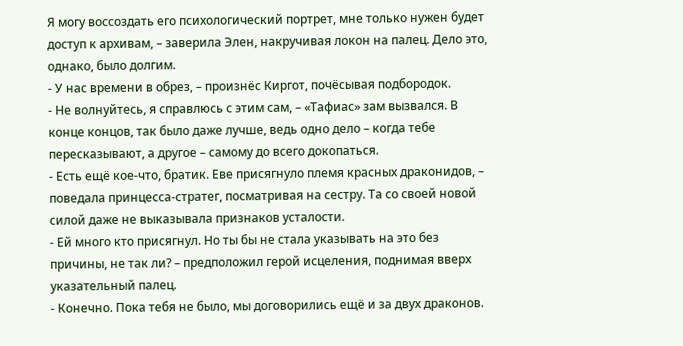Я могу воссоздать его психологический портрет, мне только нужен будет доступ к архивам, – заверила Элен, накручивая локон на палец. Дело это, однако, было долгим.
- У нас времени в обрез, – произнёс Киргот, почёсывая подбородок.
- Не волнуйтесь, я справлюсь с этим сам, – «Тафиас» зам вызвался. В конце концов, так было даже лучше, ведь одно дело – когда тебе пересказывают, а другое – самому до всего докопаться.
- Есть ещё кое-что, братик. Еве присягнуло племя красных драконидов, – поведала принцесса-стратег, посматривая на сестру. Та со своей новой силой даже не выказывала признаков усталости.
- Ей много кто присягнул. Но ты бы не стала указывать на это без причины, не так ли? – предположил герой исцеления, поднимая вверх указательный палец.
- Конечно. Пока тебя не было, мы договорились ещё и за двух драконов.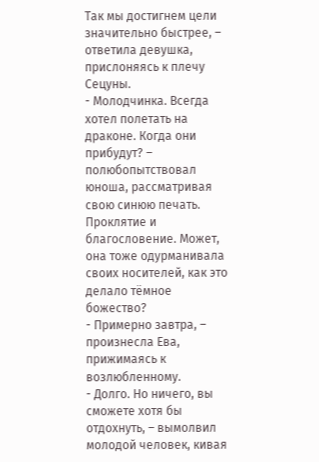Так мы достигнем цели значительно быстрее, – ответила девушка, прислоняясь к плечу Сецуны.
- Молодчинка. Всегда хотел полетать на драконе. Когда они прибудут? – полюбопытствовал юноша, рассматривая свою синюю печать. Проклятие и благословение. Может, она тоже одурманивала своих носителей, как это делало тёмное божество?
- Примерно завтра, – произнесла Ева, прижимаясь к возлюбленному.
- Долго. Но ничего, вы сможете хотя бы отдохнуть, – вымолвил молодой человек, кивая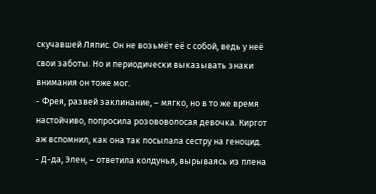скучавшей Ляпис. Он не возьмёт её с собой, ведь у неё свои заботы. Но и периодически выказывать знаки внимания он тоже мог.
- Фрея, развей заклинание, – мягко, но в то же время настойчиво, попросила розововолосая девочка. Киргот аж вспомнил, как она так посылала сестру на геноцид.
- Д-да, Элен, – ответила колдунья, вырываясь из плена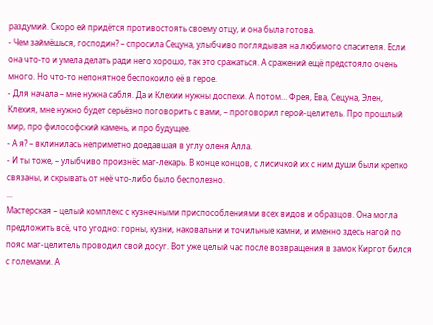раздумий. Скоро ей придётся противостоять своему отцу, и она была готова.
- Чем займёшься, господин? – спросила Сецуна, улыбчиво поглядывая на любимого спасителя. Если она что-то и умела делать ради него хорошо, так это сражаться. А сражений ещё предстояло очень много. Но что-то непонятное беспокоило её в герое.
- Для начала – мне нужна сабля. Да и Клехии нужны доспехи. А потом… Фрея, Ева, Сецуна, Элен, Клехия, мне нужно будет серьёзно поговорить с вами, – проговорил герой-целитель. Про прошлый мир, про философский камень, и про будущее.
- А я? – вклинилась неприметно доедавшая в углу оленя Алла.
- И ты тоже, – улыбчиво произнёс маг-лекарь. В конце концов, с лисичкой их с ним души были крепко связаны, и скрывать от неё что-либо было бесполезно.
...
Мастерская – целый комплекс с кузнечными приспособлениями всех видов и образцов. Она могла предложить всё, что угодно: горны, кузни, наковальни и точильные камни, и именно здесь нагой по пояс маг-целитель проводил свой досуг. Вот уже целый час после возвращения в замок Киргот бился с големами. А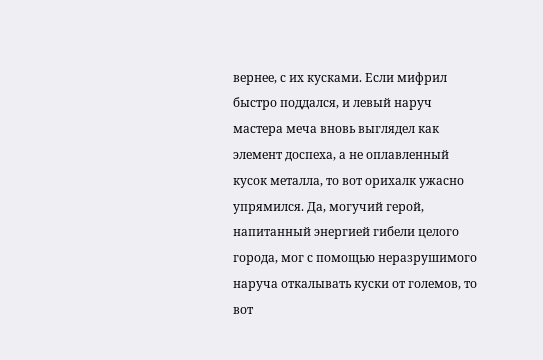вернее, с их кусками. Если мифрил быстро поддался, и левый наруч мастера меча вновь выглядел как элемент доспеха, а не оплавленный кусок металла, то вот орихалк ужасно упрямился. Да, могучий герой, напитанный энергией гибели целого города, мог с помощью неразрушимого наруча откалывать куски от големов, то вот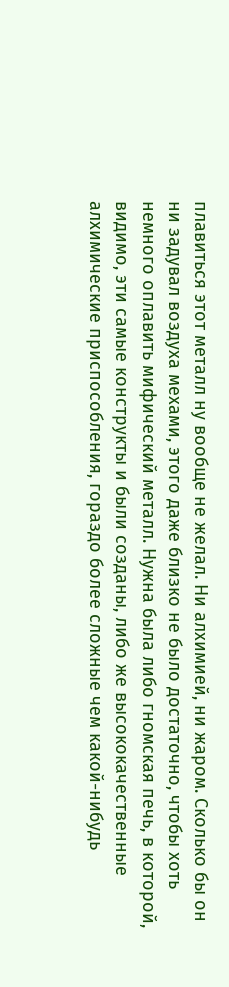плавиться этот металл ну вообще не желал. Ни алхимией, ни жаром. Сколько бы он ни задувал воздуха мехами, этого даже близко не было достаточно, чтобы хоть немного оплавить мифический металл. Нужна была либо гномская печь, в которой, видимо, эти самые конструкты и были созданы, либо же высококачественные алхимические приспособления, гораздо более сложные чем какой-нибудь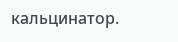кальцинатор.